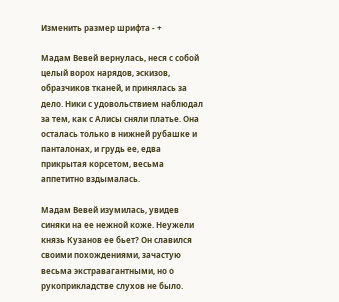Изменить размер шрифта - +

Мадам Вевей вернулась, неся с собой целый ворох нарядов, эскизов, образчиков тканей, и принялась за дело. Ники с удовольствием наблюдал за тем, как с Алисы сняли платье. Она осталась только в нижней рубашке и панталонах, и грудь ее, едва прикрытая корсетом, весьма аппетитно вздымалась.

Мадам Вевей изумилась, увидев синяки на ее нежной коже. Неужели князь Кузанов ее бьет? Он славился своими похождениями, зачастую весьма экстравагантными, но о рукоприкладстве слухов не было.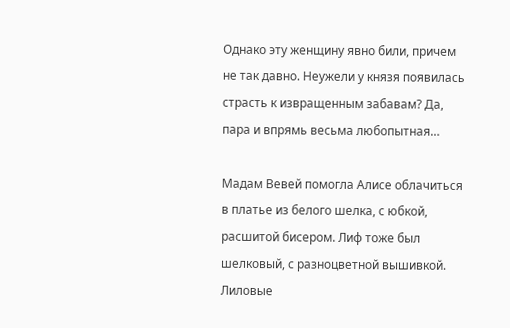Однако эту женщину явно били, причем не так давно. Неужели у князя появилась страсть к извращенным забавам? Да, пара и впрямь весьма любопытная…

Мадам Вевей помогла Алисе облачиться в платье из белого шелка, с юбкой, расшитой бисером. Лиф тоже был шелковый, с разноцветной вышивкой. Лиловые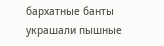бархатные банты украшали пышные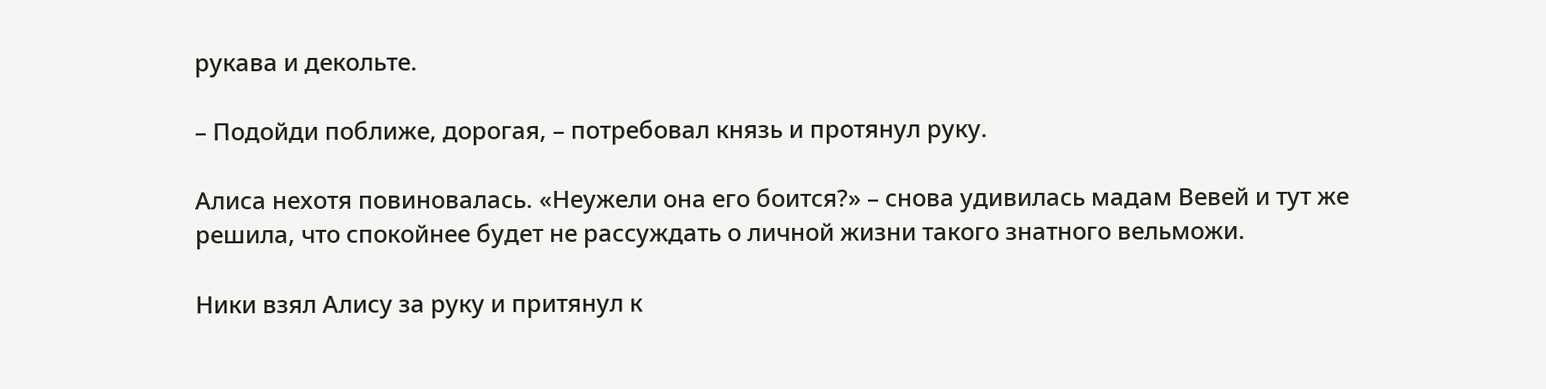рукава и декольте.

– Подойди поближе, дорогая, – потребовал князь и протянул руку.

Алиса нехотя повиновалась. «Неужели она его боится?» – снова удивилась мадам Вевей и тут же решила, что спокойнее будет не рассуждать о личной жизни такого знатного вельможи.

Ники взял Алису за руку и притянул к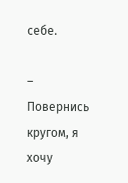себе.

– Повернись кругом, я хочу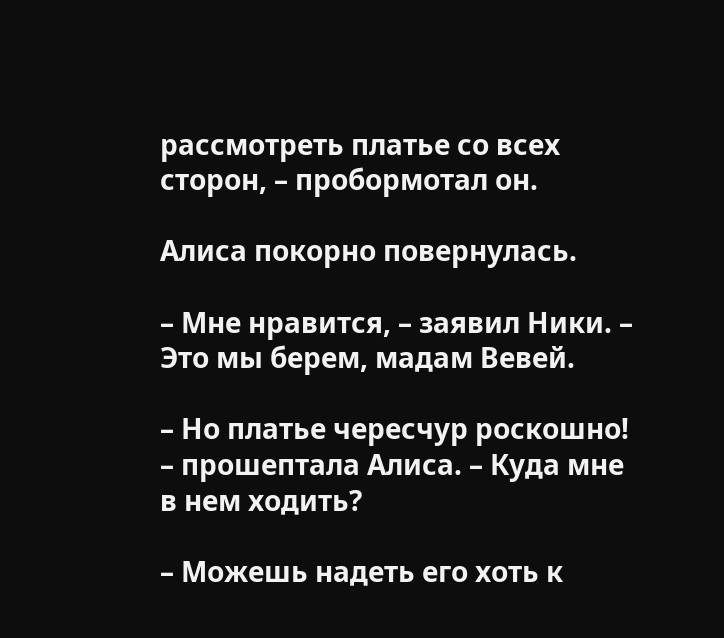рассмотреть платье со всех сторон, – пробормотал он.

Алиса покорно повернулась.

– Мне нравится, – заявил Ники. – Это мы берем, мадам Вевей.

– Но платье чересчур роскошно! – прошептала Алиса. – Куда мне в нем ходить?

– Можешь надеть его хоть к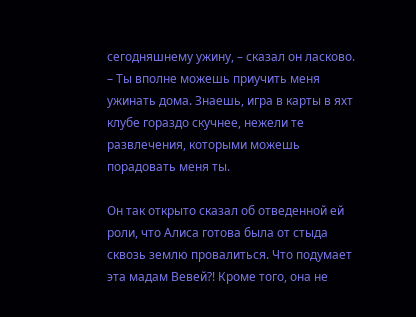сегодняшнему ужину, – сказал он ласково. – Ты вполне можешь приучить меня ужинать дома. Знаешь, игра в карты в яхт клубе гораздо скучнее, нежели те развлечения, которыми можешь порадовать меня ты.

Он так открыто сказал об отведенной ей роли, что Алиса готова была от стыда сквозь землю провалиться. Что подумает эта мадам Вевей?! Кроме того, она не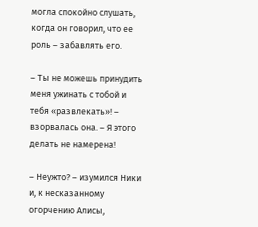могла спокойно слушать, когда он говорил, что ее роль – забавлять его.

– Ты не можешь принудить меня ужинать с тобой и тебя «развлекать»! – взорвалась она. – Я этого делать не намерена!

– Неужто? – изумился Ники и, к несказанному огорчению Алисы,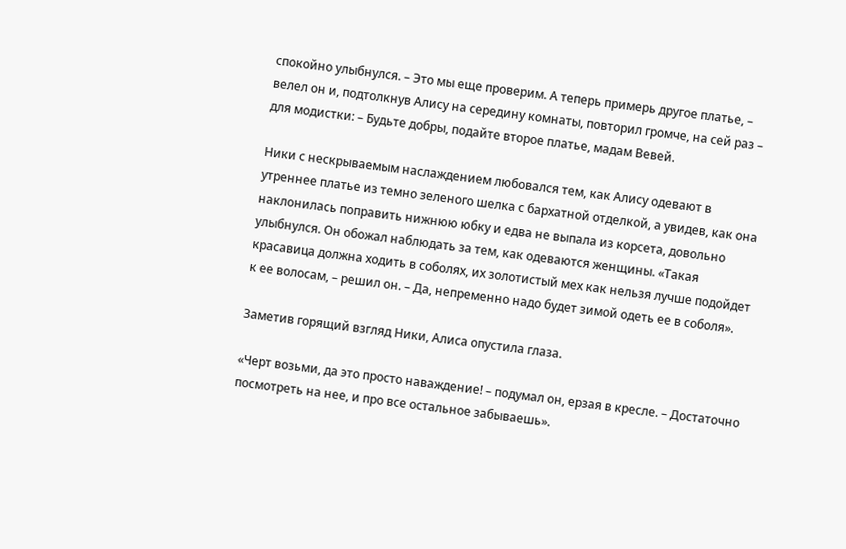спокойно улыбнулся. – Это мы еще проверим. А теперь примерь другое платье, – велел он и, подтолкнув Алису на середину комнаты, повторил громче, на сей раз – для модистки: – Будьте добры, подайте второе платье, мадам Вевей.

Ники с нескрываемым наслаждением любовался тем, как Алису одевают в утреннее платье из темно зеленого шелка с бархатной отделкой, а увидев, как она наклонилась поправить нижнюю юбку и едва не выпала из корсета, довольно улыбнулся. Он обожал наблюдать за тем, как одеваются женщины. «Такая красавица должна ходить в соболях, их золотистый мех как нельзя лучше подойдет к ее волосам, – решил он. – Да, непременно надо будет зимой одеть ее в соболя».

Заметив горящий взгляд Ники, Алиса опустила глаза.

«Черт возьми, да это просто наваждение! – подумал он, ерзая в кресле. – Достаточно посмотреть на нее, и про все остальное забываешь».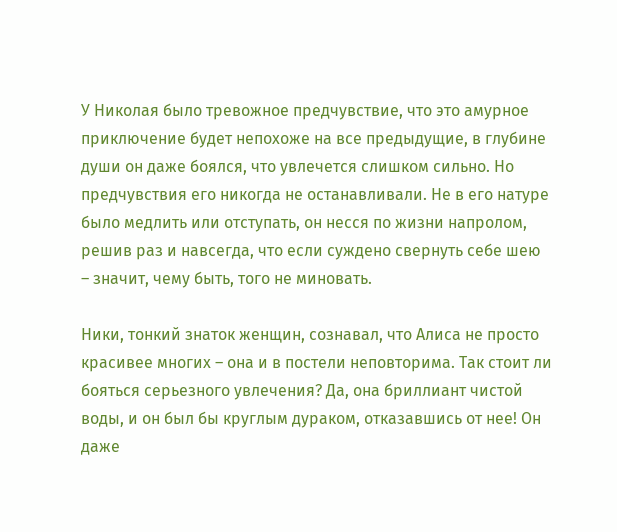У Николая было тревожное предчувствие, что это амурное приключение будет непохоже на все предыдущие, в глубине души он даже боялся, что увлечется слишком сильно. Но предчувствия его никогда не останавливали. Не в его натуре было медлить или отступать, он несся по жизни напролом, решив раз и навсегда, что если суждено свернуть себе шею – значит, чему быть, того не миновать.

Ники, тонкий знаток женщин, сознавал, что Алиса не просто красивее многих – она и в постели неповторима. Так стоит ли бояться серьезного увлечения? Да, она бриллиант чистой воды, и он был бы круглым дураком, отказавшись от нее! Он даже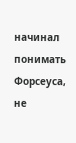начинал понимать Форсеуса, не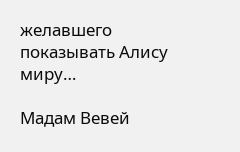желавшего показывать Алису миру…

Мадам Вевей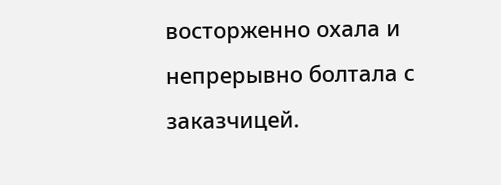восторженно охала и непрерывно болтала с заказчицей.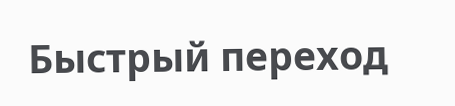Быстрый переход